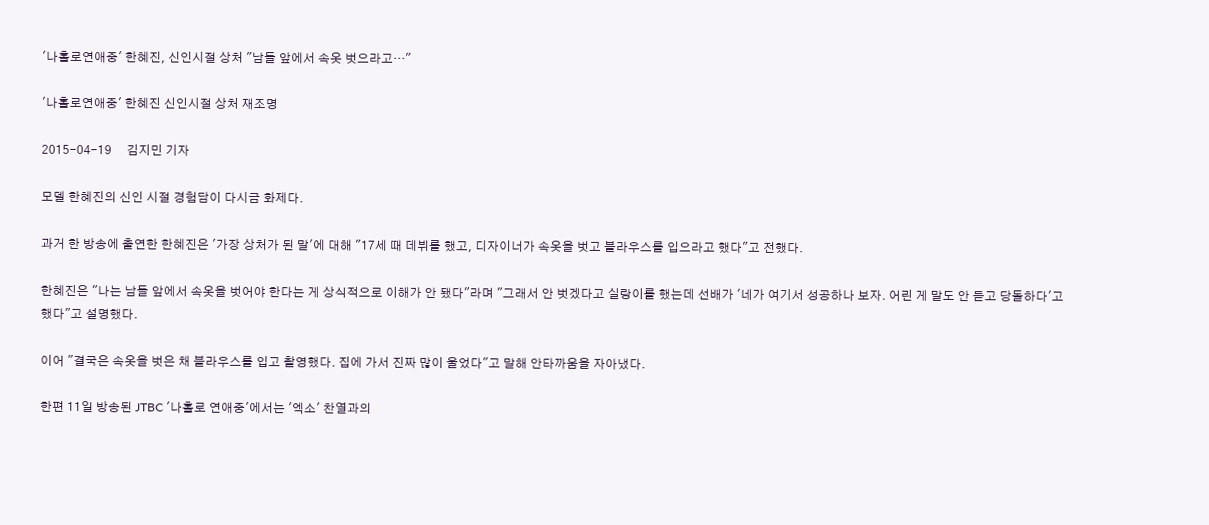'나홀로연애중' 한혜진, 신인시절 상처 "남들 앞에서 속옷 벗으라고…"

'나홀로연애중' 한혜진 신인시절 상처 재조명

2015-04-19     김지민 기자

모델 한혜진의 신인 시절 경험담이 다시금 화제다.

과거 한 방송에 출연한 한혜진은 '가장 상처가 된 말'에 대해 "17세 때 데뷔를 했고, 디자이너가 속옷을 벗고 블라우스를 입으라고 했다"고 전했다.

한혜진은 "나는 남들 앞에서 속옷을 벗어야 한다는 게 상식적으로 이해가 안 됐다"라며 "그래서 안 벗겠다고 실랑이를 했는데 선배가 '네가 여기서 성공하나 보자. 어린 게 말도 안 듣고 당돌하다'고 했다"고 설명했다.

이어 "결국은 속옷을 벗은 채 블라우스를 입고 촬영했다. 집에 가서 진짜 많이 울었다"고 말해 안타까움을 자아냈다.

한편 11일 방송된 JTBC '나홀로 연애중'에서는 '엑소' 찬열과의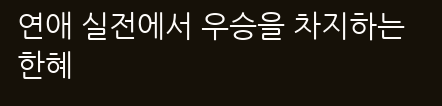연애 실전에서 우승을 차지하는 한혜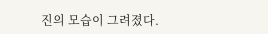진의 모습이 그려졌다.